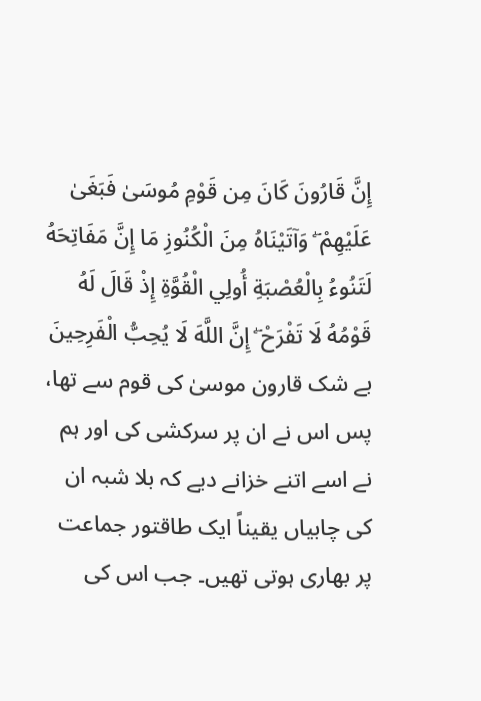إِنَّ قَارُونَ كَانَ مِن قَوْمِ مُوسَىٰ فَبَغَىٰ عَلَيْهِمْ ۖ وَآتَيْنَاهُ مِنَ الْكُنُوزِ مَا إِنَّ مَفَاتِحَهُ لَتَنُوءُ بِالْعُصْبَةِ أُولِي الْقُوَّةِ إِذْ قَالَ لَهُ قَوْمُهُ لَا تَفْرَحْ ۖ إِنَّ اللَّهَ لَا يُحِبُّ الْفَرِحِينَ
بے شک قارون موسیٰ کی قوم سے تھا، پس اس نے ان پر سرکشی کی اور ہم نے اسے اتنے خزانے دیے کہ بلا شبہ ان کی چابیاں یقیناً ایک طاقتور جماعت پر بھاری ہوتی تھیں۔ جب اس کی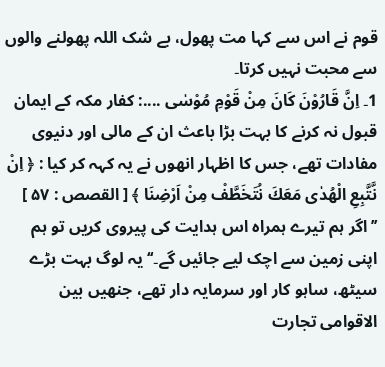قوم نے اس سے کہا مت پھول، بے شک اللہ پھولنے والوں سے محبت نہیں کرتا۔
1۔ اِنَّ قَارُوْنَ كَانَ مِنْ قَوْمِ مُوْسٰى ....: کفار مکہ کے ایمان قبول نہ کرنے کا بہت بڑا باعث ان کے مالی اور دنیوی مفادات تھے، جس کا اظہار انھوں نے یہ کہہ کر کیا : ﴿ اِنْ نَّتَّبِعِ الْهُدٰى مَعَكَ نُتَخَطَّفْ مِنْ اَرْضِنَا ﴾ [ القصص : ۵۷ ] ’’اگر ہم تیرے ہمراہ اس ہدایت کی پیروی کریں تو ہم اپنی زمین سے اچک لیے جائیں گے۔‘‘ یہ لوگ بہت بڑے سیٹھ، ساہو کار اور سرمایہ دار تھے، جنھیں بین الاقوامی تجارت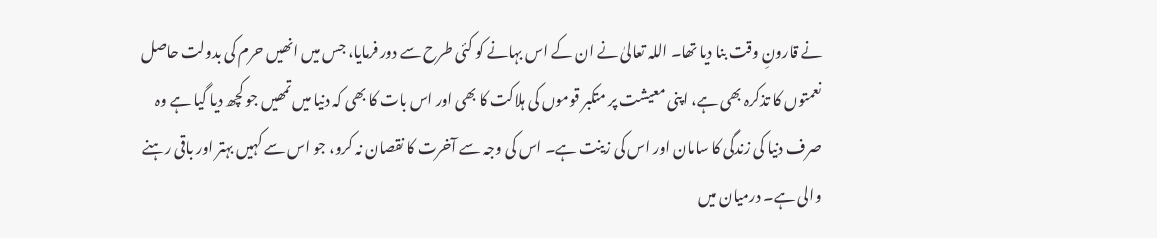نے قارونِ وقت بنا دیا تھا۔ اللہ تعالیٰ نے ان کے اس بہانے کو کئی طرح سے دور فرمایا، جس میں انھیں حرم کی بدولت حاصل نعمتوں کا تذکرہ بھی ہے، اپنی معیشت پر متکبر قوموں کی ہلاکت کا بھی اور اس بات کا بھی کہ دنیا میں تمھیں جو کچھ دیا گیا ہے وہ صرف دنیا کی زندگی کا سامان اور اس کی زینت ہے۔ اس کی وجہ سے آخرت کا نقصان نہ کرو، جو اس سے کہیں بہتر اور باقی رہنے والی ہے۔ درمیان میں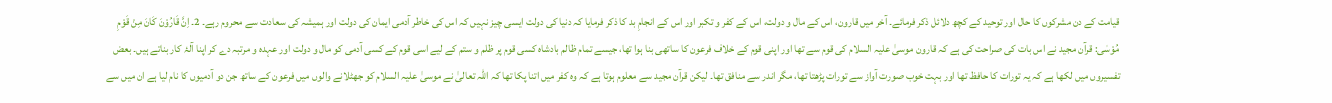قیامت کے دن مشرکوں کا حال اور توحید کے کچھ دلائل ذکر فرمائے۔ آخر میں قارون، اس کے مال و دولت، اس کے کفر و تکبر اور اس کے انجامِ بد کا ذکر فرمایا کہ دنیا کی دولت ایسی چیز نہیں کہ اس کی خاطر آدمی ایمان کی دولت اور ہمیشہ کی سعادت سے محروم رہے۔ 2۔ اِنَّ قَارُوْنَ كَانَ مِنْ قَوْمِ مُوْسٰى: قرآن مجید نے اس بات کی صراحت کی ہے کہ قارون موسیٰ علیہ السلام کی قوم سے تھا اور اپنی قوم کے خلاف فرعون کا ساتھی بنا ہوا تھا، جیسے تمام ظالم بادشاہ کسی قوم پر ظلم و ستم کے لیے اسی قوم کے کسی آدمی کو مال و دولت اور عہدہ و مرتبہ دے کر اپنا آلۂ کار بناتے ہیں۔ بعض تفسیروں میں لکھا ہے کہ یہ تورات کا حافظ تھا اور بہت خوب صورت آواز سے تورات پڑھتا تھا، مگر اندر سے منافق تھا۔ لیکن قرآن مجید سے معلوم ہوتا ہے کہ وہ کفر میں اتنا پکا تھا کہ اللہ تعالیٰ نے موسیٰ علیہ السلام کو جھٹلانے والوں میں فرعون کے ساتھ جن دو آدمیوں کا نام لیا ہے ان میں سے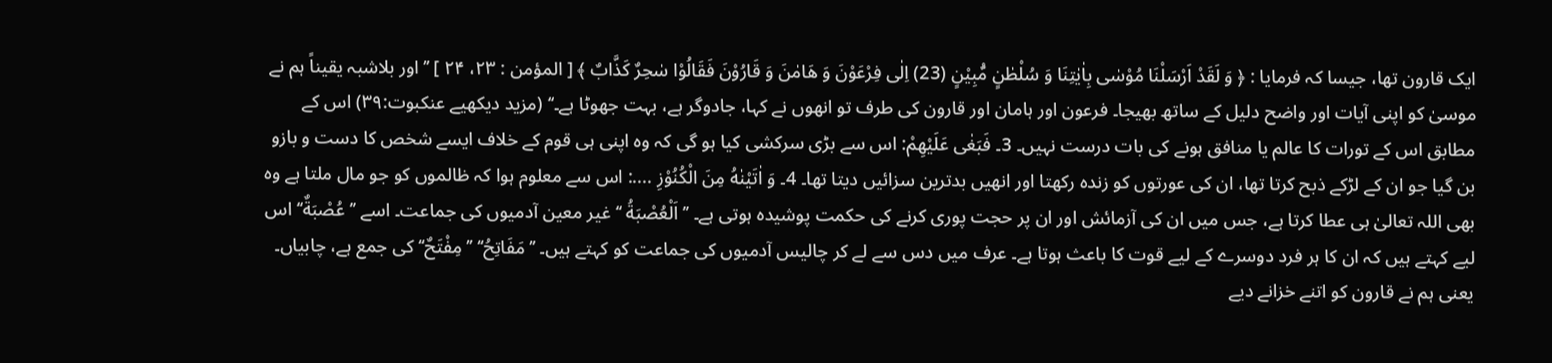ایک قارون تھا، جیسا کہ فرمایا : ﴿ وَ لَقَدْ اَرْسَلْنَا مُوْسٰى بِاٰيٰتِنَا وَ سُلْطٰنٍ مُّبِيْنٍ (23) اِلٰى فِرْعَوْنَ وَ هَامٰنَ وَ قَارُوْنَ فَقَالُوْا سٰحِرٌ كَذَّابٌ ﴾ [ المؤمن : ۲۳، ۲۴ ] ’’اور بلاشبہ یقیناً ہم نے موسیٰ کو اپنی آیات اور واضح دلیل کے ساتھ بھیجا۔ فرعون اور ہامان اور قارون کی طرف تو انھوں نے کہا، جادوگر ہے، بہت جھوٹا ہے۔‘‘ (مزید دیکھیے عنکبوت:۳۹) اس کے مطابق اس کے تورات کا عالم یا منافق ہونے کی بات درست نہیں۔ 3۔ فَبَغٰى عَلَيْهِمْ: اس سے بڑی سرکشی کیا ہو گی کہ وہ اپنی ہی قوم کے خلاف ایسے شخص کا دست و بازو بن گیا جو ان کے لڑکے ذبح کرتا تھا، ان کی عورتوں کو زندہ رکھتا اور انھیں بدترین سزائیں دیتا تھا۔ 4۔ وَ اٰتَيْنٰهُ مِنَ الْكُنُوْزِ ....: اس سے معلوم ہوا کہ ظالموں کو جو مال ملتا ہے وہ بھی اللہ تعالیٰ ہی عطا کرتا ہے، جس میں ان کی آزمائش اور ان پر حجت پوری کرنے کی حکمت پوشیدہ ہوتی ہے۔ ’’اَلْعُصْبَةُ ‘‘ غیر معین آدمیوں کی جماعت۔ اسے ’’عُصْبَةٌ‘‘ اس لیے کہتے ہیں کہ ان کا ہر فرد دوسرے کے لیے قوت کا باعث ہوتا ہے۔ عرف میں دس سے لے کر چالیس آدمیوں کی جماعت کو کہتے ہیں۔ ’’مَفَاتِحُ‘‘ ’’مِفْتَحٌ‘‘ کی جمع ہے، چابیاں۔ یعنی ہم نے قارون کو اتنے خزانے دیے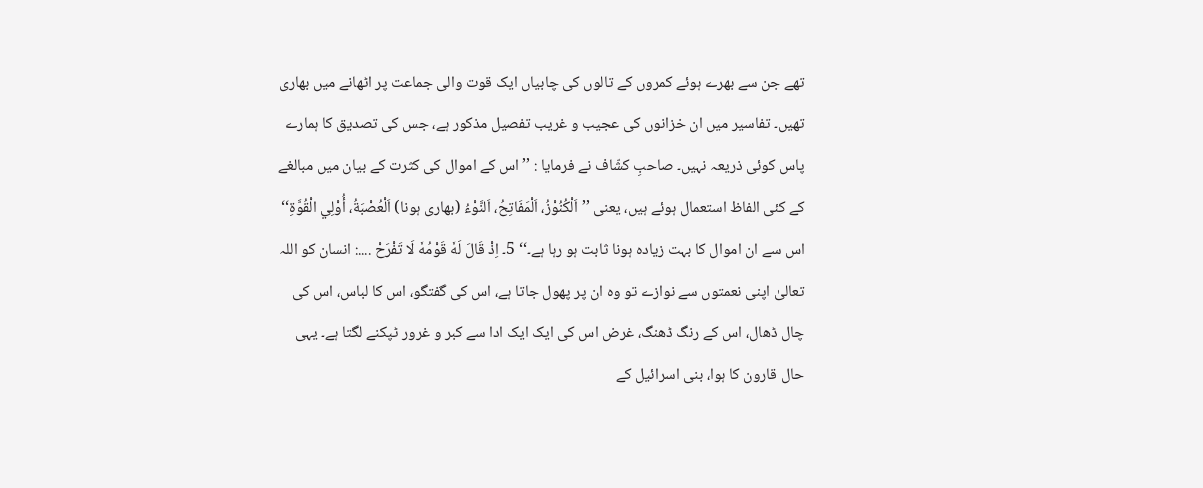تھے جن سے بھرے ہوئے کمروں کے تالوں کی چابیاں ایک قوت والی جماعت پر اٹھانے میں بھاری تھیں۔ تفاسیر میں ان خزانوں کی عجیب و غریب تفصیل مذکور ہے، جس کی تصدیق کا ہمارے پاس کوئی ذریعہ نہیں۔ صاحبِ کشّاف نے فرمایا : ’’اس کے اموال کی کثرت کے بیان میں مبالغے کے کئی الفاظ استعمال ہوئے ہیں، یعنی ’’اَلْكُنُوْزُ، اَلْمَفَاتِحُ، اَلنَّوْءُ (بھاری ہونا) اَلْعُصْبَةُ، أُوْلِي الْقُوَّةِ‘‘ اس سے ان اموال کا بہت زیادہ ہونا ثابت ہو رہا ہے۔‘‘ 5۔ اِذْ قَالَ لَهٗ قَوْمُهٗ لَا تَفْرَحْ ....: انسان کو اللہ تعالیٰ اپنی نعمتوں سے نوازے تو وہ ان پر پھول جاتا ہے، اس کی گفتگو، اس کا لباس، اس کی چال ڈھال، اس کے رنگ ڈھنگ، غرض اس کی ایک ایک ادا سے کبر و غرور ٹپکنے لگتا ہے۔ یہی حال قارون کا ہوا، بنی اسرائیل کے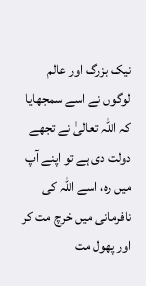نیک بزرگ اور عالم لوگوں نے اسے سمجھایا کہ اللہ تعالیٰ نے تجھے دولت دی ہے تو اپنے آپ میں رہ، اسے اللہ کی نافرمانی میں خرچ مت کر اور پھول مت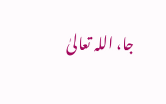جا، اللہ تعالیٰ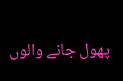پھول جانے والوں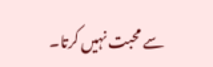سے محبت نہیں کرتا۔